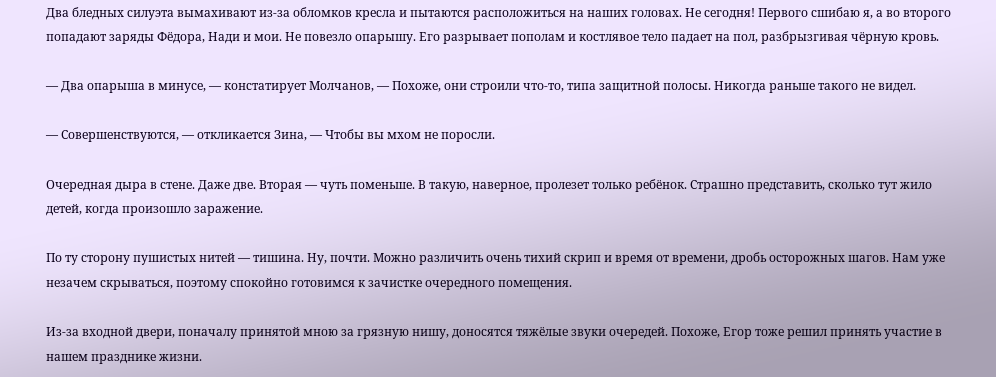Два бледных силуэта вымахивают из-за обломков кресла и пытаются расположиться на наших головах. Не сегодня! Первого сшибаю я, а во второго попадают заряды Фёдора, Нади и мои. Не повезло опарышу. Его разрывает пополам и костлявое тело падает на пол, разбрызгивая чёрную кровь.

— Два опарыша в минусе, — констатирует Молчанов, — Похоже, они строили что-то, типа защитной полосы. Никогда раньше такого не видел.

— Совершенствуются, — откликается Зина, — Чтобы вы мхом не поросли.

Очередная дыра в стене. Даже две. Вторая — чуть поменьше. В такую, наверное, пролезет только ребёнок. Страшно представить, сколько тут жило детей, когда произошло заражение.

По ту сторону пушистых нитей — тишина. Ну, почти. Можно различить очень тихий скрип и время от времени, дробь осторожных шагов. Нам уже незачем скрываться, поэтому спокойно готовимся к зачистке очередного помещения.

Из-за входной двери, поначалу принятой мною за грязную нишу, доносятся тяжёлые звуки очередей. Похоже, Егор тоже решил принять участие в нашем празднике жизни.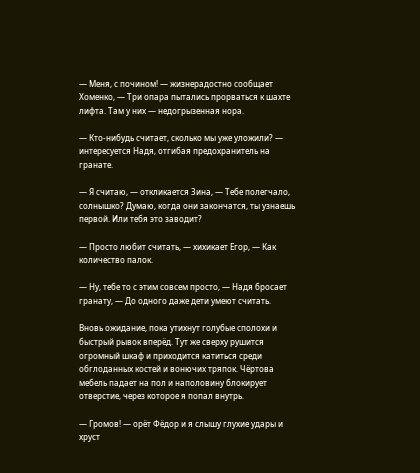— Меня, с почином! — жизнерадостно сообщает Хоменко, — Три опара пытались прорваться к шахте лифта. Там у них — недогрызенная нора.

— Кто-нибудь считает, сколько мы уже уложили? — интересуется Надя, отгибая предохранитель на гранате.

— Я считаю, — откликается Зина, — Тебе полегчало, солнышко? Думаю, когда они закончатся, ты узнаешь первой. Или тебя это заводит?

— Просто любит считать, — хихикает Егор, — Как количество палок.

— Ну, тебе то с этим совсем просто, — Надя бросает гранату, — До одного даже дети умеют считать.

Вновь ожидание, пока утихнут голубые сполохи и быстрый рывок вперёд. Тут же сверху рушится огромный шкаф и приходится катиться среди обглоданных костей и вонючих тряпок. Чёртова мебель падает на пол и наполовину блокирует отверстие, через которое я попал внутрь.

— Громов! — орёт Фёдор и я слышу глухие удары и хруст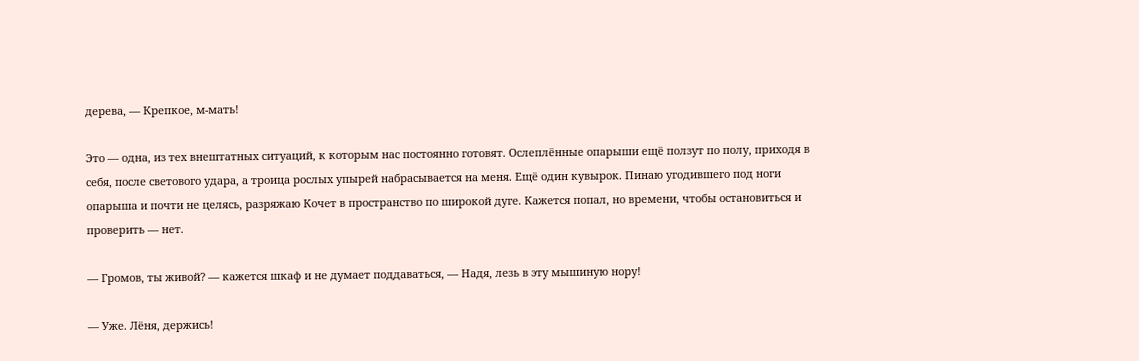дерева, — Крепкое, м-мать!

Это — одна, из тех внештатных ситуаций, к которым нас постоянно готовят. Ослеплённые опарыши ещё ползут по полу, приходя в себя, после светового удара, а троица рослых упырей набрасывается на меня. Ещё один кувырок. Пинаю угодившего под ноги опарыша и почти не целясь, разряжаю Кочет в пространство по широкой дуге. Кажется попал, но времени, чтобы остановиться и проверить — нет.

— Громов, ты живой? — кажется шкаф и не думает поддаваться, — Надя, лезь в эту мышиную нору!

— Уже. Лёня, держись!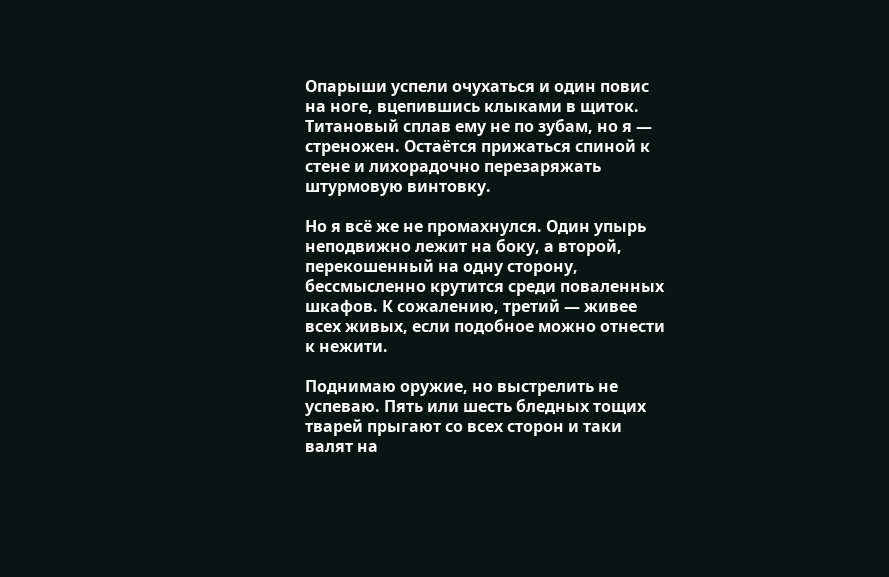Опарыши успели очухаться и один повис на ноге, вцепившись клыками в щиток. Титановый сплав ему не по зубам, но я — стреножен. Остаётся прижаться спиной к стене и лихорадочно перезаряжать штурмовую винтовку.

Но я всё же не промахнулся. Один упырь неподвижно лежит на боку, а второй, перекошенный на одну сторону, бессмысленно крутится среди поваленных шкафов. К сожалению, третий — живее всех живых, если подобное можно отнести к нежити.

Поднимаю оружие, но выстрелить не успеваю. Пять или шесть бледных тощих тварей прыгают со всех сторон и таки валят на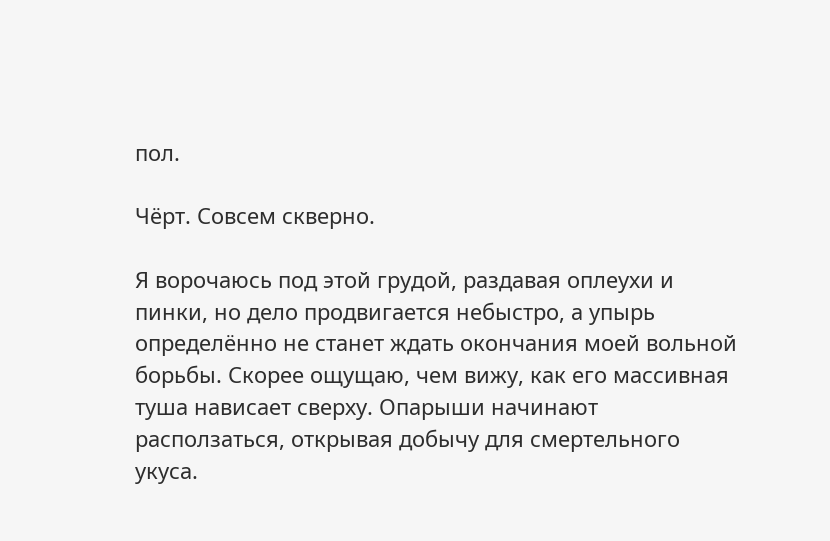пол.

Чёрт. Совсем скверно.

Я ворочаюсь под этой грудой, раздавая оплеухи и пинки, но дело продвигается небыстро, а упырь определённо не станет ждать окончания моей вольной борьбы. Скорее ощущаю, чем вижу, как его массивная туша нависает сверху. Опарыши начинают расползаться, открывая добычу для смертельного укуса.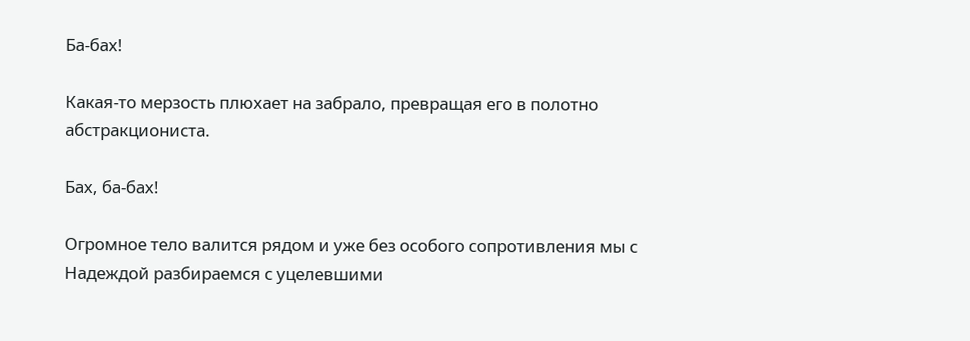Ба-бах!

Какая-то мерзость плюхает на забрало, превращая его в полотно абстракциониста.

Бах, ба-бах!

Огромное тело валится рядом и уже без особого сопротивления мы с Надеждой разбираемся с уцелевшими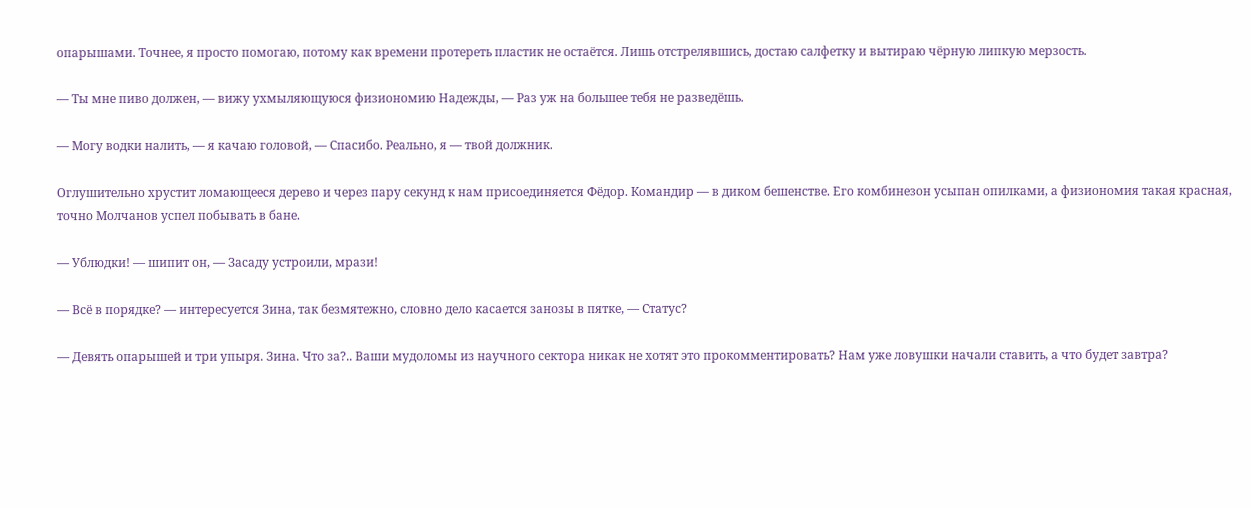опарышами. Точнее, я просто помогаю, потому как времени протереть пластик не остаётся. Лишь отстрелявшись, достаю салфетку и вытираю чёрную липкую мерзость.

— Ты мне пиво должен, — вижу ухмыляющуюся физиономию Надежды, — Раз уж на большее тебя не разведёшь.

— Могу водки налить, — я качаю головой, — Спасибо. Реально, я — твой должник.

Оглушительно хрустит ломающееся дерево и через пару секунд к нам присоединяется Фёдор. Командир — в диком бешенстве. Его комбинезон усыпан опилками, а физиономия такая красная, точно Молчанов успел побывать в бане.

— Ублюдки! — шипит он, — Засаду устроили, мрази!

— Всё в порядке? — интересуется Зина, так безмятежно, словно дело касается занозы в пятке, — Статус?

— Девять опарышей и три упыря. Зина. Что за?.. Ваши мудоломы из научного сектора никак не хотят это прокомментировать? Нам уже ловушки начали ставить, а что будет завтра?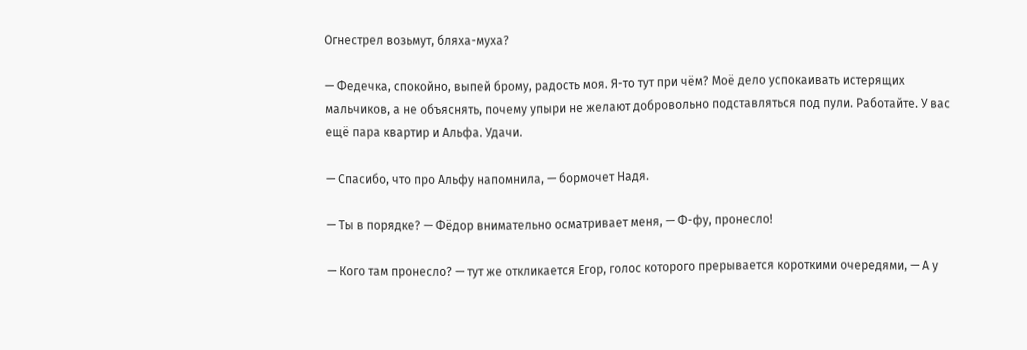Огнестрел возьмут, бляха-муха?

— Федечка, спокойно, выпей брому, радость моя. Я-то тут при чём? Моё дело успокаивать истерящих мальчиков, а не объяснять, почему упыри не желают добровольно подставляться под пули. Работайте. У вас ещё пара квартир и Альфа. Удачи.

— Спасибо, что про Альфу напомнила, — бормочет Надя.

— Ты в порядке? — Фёдор внимательно осматривает меня, — Ф-фу, пронесло!

— Кого там пронесло? — тут же откликается Егор, голос которого прерывается короткими очередями, — А у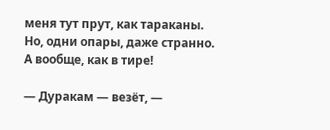меня тут прут, как тараканы. Но, одни опары, даже странно. А вообще, как в тире!

— Дуракам — везёт, —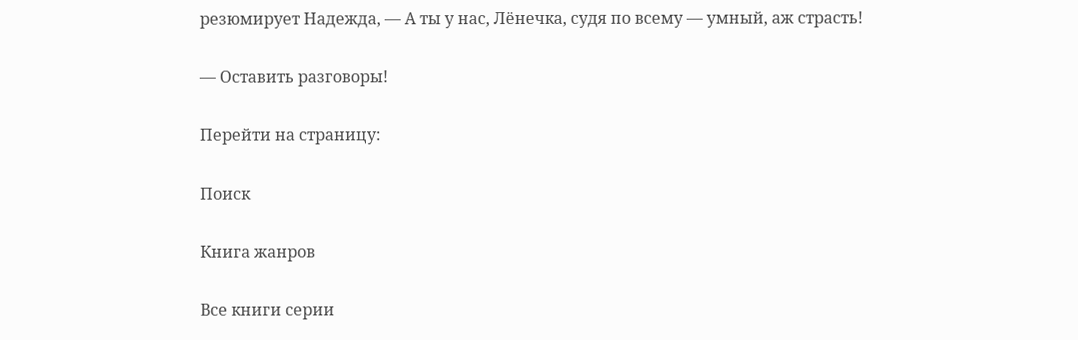резюмирует Надежда, — А ты у нас, Лёнечка, судя по всему — умный, аж страсть!

— Оставить разговоры!

Перейти на страницу:

Поиск

Книга жанров

Все книги серии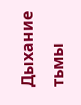Дыхание тьмы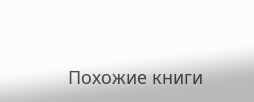Похожие книги